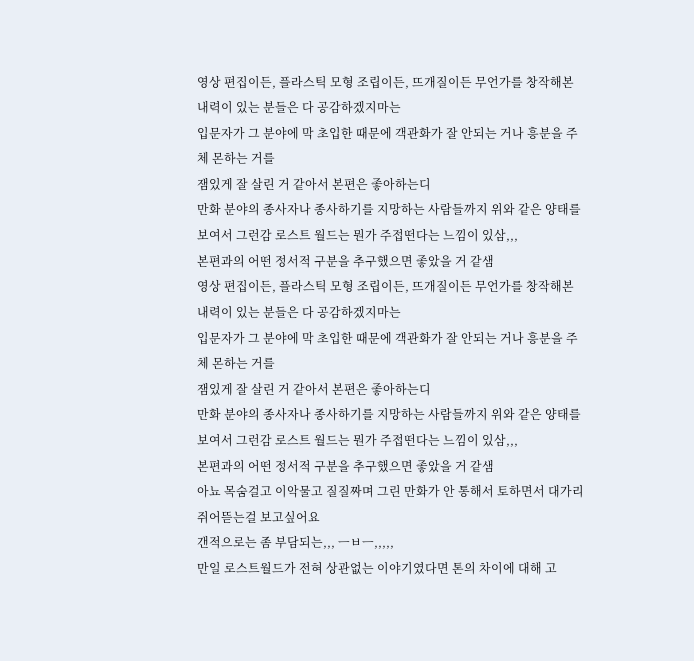영상 편집이든, 플라스틱 모형 조립이든, 뜨개질이든 무언가를 창작해본 내력이 있는 분들은 다 공감하겠지마는
입문자가 그 분야에 막 초입한 때문에 객관화가 잘 안되는 거나 흥분을 주체 몬하는 거를
잼있게 잘 살린 거 같아서 본편은 좋아하는디
만화 분야의 종사자나 종사하기를 지망하는 사람들까지 위와 같은 양태를 보여서 그런감 로스트 월드는 뭔가 주접떤다는 느낌이 있삼,,,
본편과의 어떤 정서적 구분을 추구했으면 좋았을 거 같샘
영상 편집이든, 플라스틱 모형 조립이든, 뜨개질이든 무언가를 창작해본 내력이 있는 분들은 다 공감하겠지마는
입문자가 그 분야에 막 초입한 때문에 객관화가 잘 안되는 거나 흥분을 주체 몬하는 거를
잼있게 잘 살린 거 같아서 본편은 좋아하는디
만화 분야의 종사자나 종사하기를 지망하는 사람들까지 위와 같은 양태를 보여서 그런감 로스트 월드는 뭔가 주접떤다는 느낌이 있삼,,,
본편과의 어떤 정서적 구분을 추구했으면 좋았을 거 같샘
아뇨 목숨걸고 이악물고 질질짜며 그린 만화가 안 통해서 토하면서 대가리 쥐어뜯는걸 보고싶어요
갠적으로는 좀 부담되는,,, ㅡㅂㅡ,,,,,
만일 로스트월드가 전혀 상관없는 이야기였다면 톤의 차이에 대해 고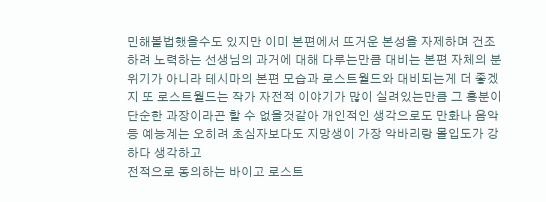민해볼법했을수도 있지만 이미 본편에서 뜨거운 본성을 자제하며 건조하려 노력하는 선생님의 과거에 대해 다루는만큼 대비는 본편 자체의 분위기가 아니라 테시마의 본편 모습과 로스트월드와 대비되는게 더 좋겠지 또 로스트월드는 작가 자전적 이야기가 많이 실려있는만큼 그 흥분이 단순한 과장이라곤 할 수 없을것같아 개인적인 생각으로도 만화나 음악 등 예능계는 오히려 초심자보다도 지망생이 가장 악바리랑 몰입도가 강하다 생각하고
전적으로 동의하는 바이고 로스트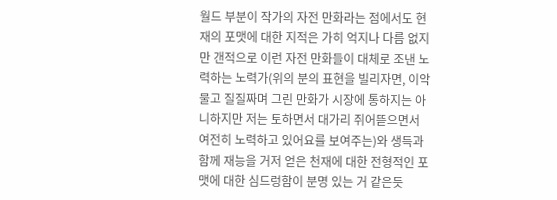월드 부분이 작가의 자전 만화라는 점에서도 현재의 포맷에 대한 지적은 가히 억지나 다름 없지만 갠적으로 이런 자전 만화들이 대체로 조낸 노력하는 노력가(위의 분의 표현을 빌리자면, 이악물고 질질짜며 그린 만화가 시장에 통하지는 아니하지만 저는 토하면서 대가리 쥐어뜯으면서 여전히 노력하고 있어요를 보여주는)와 생득과 함께 재능을 거저 얻은 천재에 대한 전형적인 포맷에 대한 심드렁함이 분명 있는 거 같은듯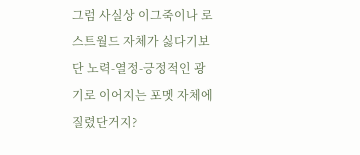그럼 사실상 이그죽이나 로스트월드 자체가 싫다기보단 노력-열정-긍정적인 광기로 이어지는 포멧 자체에 질렸단거지?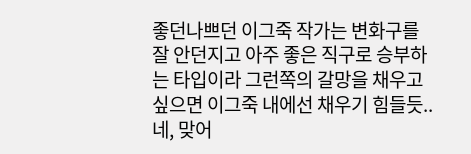좋던나쁘던 이그죽 작가는 변화구를 잘 안던지고 아주 좋은 직구로 승부하는 타입이라 그런쪽의 갈망을 채우고싶으면 이그죽 내에선 채우기 힘들듯..
네, 맞어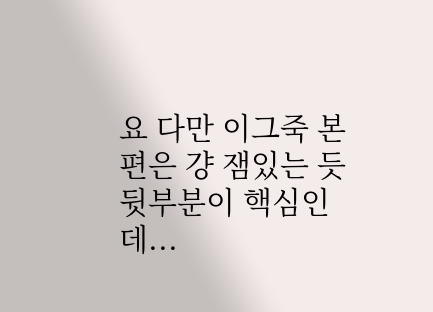요 다만 이그죽 본편은 걍 잼있는 듯
뒷부분이 핵심인데...